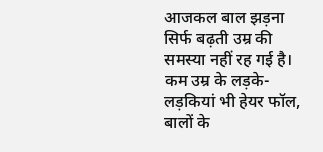आजकल बाल झड़ना सिर्फ बढ़ती उम्र की समस्या नहीं रह गई है। कम उम्र के लड़के-लड़कियां भी हेयर फॉल, बालों के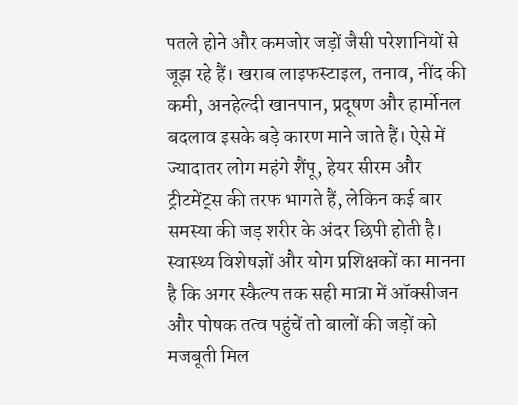पतले होने और कमजोर जड़ों जैसी परेशानियों से जूझ रहे हैं। खराब लाइफस्टाइल, तनाव, नींद की कमी, अनहेल्दी खानपान, प्रदूषण और हार्मोनल बदलाव इसके बड़े कारण माने जाते हैं। ऐसे में ज्यादातर लोग महंगे शैंपू, हेयर सीरम और ट्रीटमेंट्स की तरफ भागते हैं, लेकिन कई बार समस्या की जड़ शरीर के अंदर छिपी होती है।
स्वास्थ्य विशेषज्ञों और योग प्रशिक्षकों का मानना है कि अगर स्कैल्प तक सही मात्रा में ऑक्सीजन और पोषक तत्व पहुंचें तो बालों की जड़ों को मजबूती मिल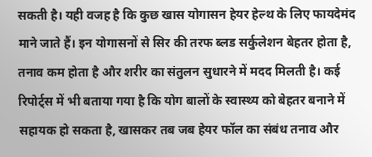सकती है। यही वजह है कि कुछ खास योगासन हेयर हेल्थ के लिए फायदेमंद माने जाते हैं। इन योगासनों से सिर की तरफ ब्लड सर्कुलेशन बेहतर होता है, तनाव कम होता है और शरीर का संतुलन सुधारने में मदद मिलती है। कई रिपोर्ट्स में भी बताया गया है कि योग बालों के स्वास्थ्य को बेहतर बनाने में सहायक हो सकता है, खासकर तब जब हेयर फॉल का संबंध तनाव और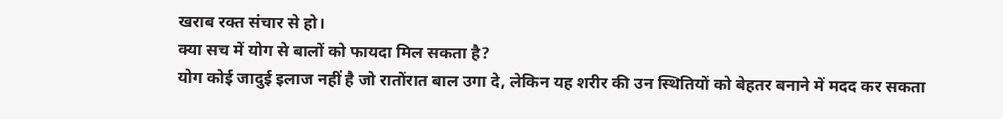खराब रक्त संचार से हो।
क्या सच में योग से बालों को फायदा मिल सकता है?
योग कोई जादुई इलाज नहीं है जो रातोंरात बाल उगा दे, लेकिन यह शरीर की उन स्थितियों को बेहतर बनाने में मदद कर सकता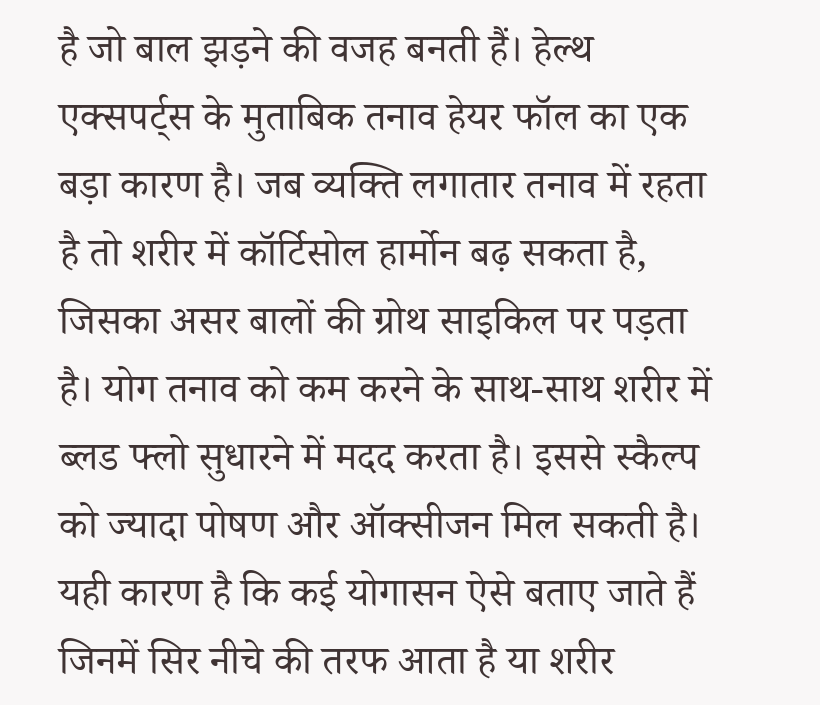है जो बाल झड़ने की वजह बनती हैं। हेल्थ एक्सपर्ट्स के मुताबिक तनाव हेयर फॉल का एक बड़ा कारण है। जब व्यक्ति लगातार तनाव में रहता है तो शरीर में कॉर्टिसोल हार्मोन बढ़ सकता है, जिसका असर बालों की ग्रोथ साइकिल पर पड़ता है। योग तनाव को कम करने के साथ-साथ शरीर में ब्लड फ्लो सुधारने में मदद करता है। इससे स्कैल्प को ज्यादा पोषण और ऑक्सीजन मिल सकती है।
यही कारण है कि कई योगासन ऐसे बताए जाते हैं जिनमें सिर नीचे की तरफ आता है या शरीर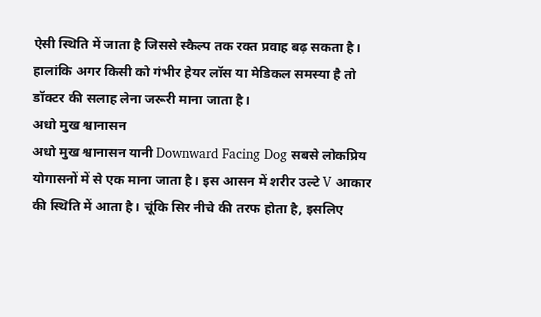ऐसी स्थिति में जाता है जिससे स्कैल्प तक रक्त प्रवाह बढ़ सकता है। हालांकि अगर किसी को गंभीर हेयर लॉस या मेडिकल समस्या है तो डॉक्टर की सलाह लेना जरूरी माना जाता है।
अधो मुख श्वानासन
अधो मुख श्वानासन यानी Downward Facing Dog सबसे लोकप्रिय योगासनों में से एक माना जाता है। इस आसन में शरीर उल्टे V आकार की स्थिति में आता है। चूंकि सिर नीचे की तरफ होता है, इसलिए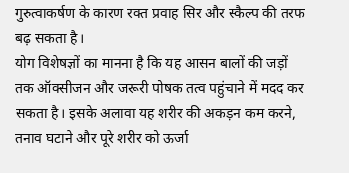गुरुत्वाकर्षण के कारण रक्त प्रवाह सिर और स्कैल्प की तरफ बढ़ सकता है।
योग विशेषज्ञों का मानना है कि यह आसन बालों की जड़ों तक ऑक्सीजन और जरूरी पोषक तत्व पहुंचाने में मदद कर सकता है। इसके अलावा यह शरीर की अकड़न कम करने, तनाव घटाने और पूरे शरीर को ऊर्जा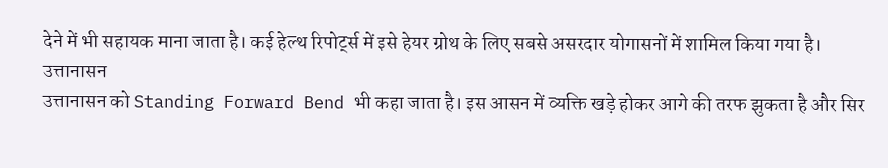देने में भी सहायक माना जाता है। कई हेल्थ रिपोर्ट्स में इसे हेयर ग्रोथ के लिए सबसे असरदार योगासनों में शामिल किया गया है।
उत्तानासन
उत्तानासन को Standing Forward Bend भी कहा जाता है। इस आसन में व्यक्ति खड़े होकर आगे की तरफ झुकता है और सिर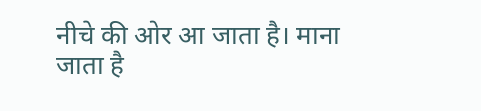नीचे की ओर आ जाता है। माना जाता है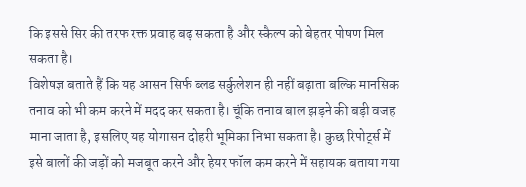कि इससे सिर की तरफ रक्त प्रवाह बढ़ सकता है और स्कैल्प को बेहतर पोषण मिल सकता है।
विशेषज्ञ बताते हैं कि यह आसन सिर्फ ब्लड सर्कुलेशन ही नहीं बढ़ाता बल्कि मानसिक तनाव को भी कम करने में मदद कर सकता है। चूंकि तनाव बाल झड़ने की बड़ी वजह माना जाता है, इसलिए यह योगासन दोहरी भूमिका निभा सकता है। कुछ रिपोर्ट्स में इसे बालों की जड़ों को मजबूत करने और हेयर फॉल कम करने में सहायक बताया गया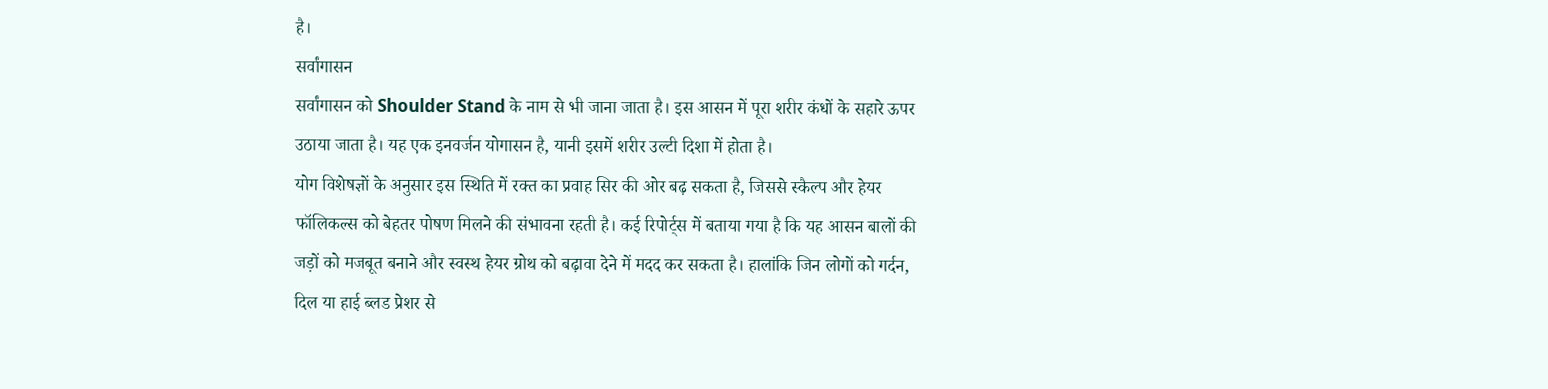है।
सर्वांगासन
सर्वांगासन को Shoulder Stand के नाम से भी जाना जाता है। इस आसन में पूरा शरीर कंधों के सहारे ऊपर उठाया जाता है। यह एक इनवर्जन योगासन है, यानी इसमें शरीर उल्टी दिशा में होता है।
योग विशेषज्ञों के अनुसार इस स्थिति में रक्त का प्रवाह सिर की ओर बढ़ सकता है, जिससे स्कैल्प और हेयर फॉलिकल्स को बेहतर पोषण मिलने की संभावना रहती है। कई रिपोर्ट्स में बताया गया है कि यह आसन बालों की जड़ों को मजबूत बनाने और स्वस्थ हेयर ग्रोथ को बढ़ावा देने में मदद कर सकता है। हालांकि जिन लोगों को गर्दन, दिल या हाई ब्लड प्रेशर से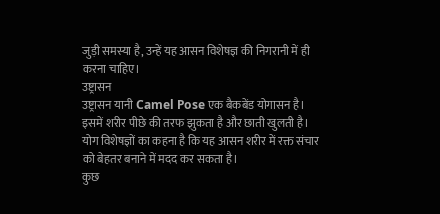जुड़ी समस्या है, उन्हें यह आसन विशेषज्ञ की निगरानी में ही करना चाहिए।
उष्ट्रासन
उष्ट्रासन यानी Camel Pose एक बैकबेंड योगासन है। इसमें शरीर पीछे की तरफ झुकता है और छाती खुलती है। योग विशेषज्ञों का कहना है कि यह आसन शरीर में रक्त संचार को बेहतर बनाने में मदद कर सकता है।
कुछ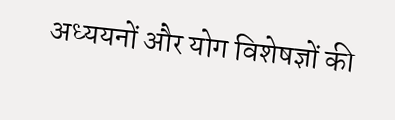अध्ययनों और योग विशेषज्ञों की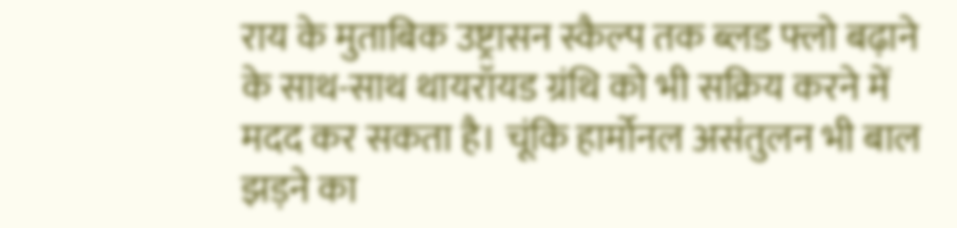राय के मुताबिक उष्ट्रासन स्कैल्प तक ब्लड फ्लो बढ़ाने के साथ-साथ थायरॉयड ग्रंथि को भी सक्रिय करने में मदद कर सकता है। चूंकि हार्मोनल असंतुलन भी बाल झड़ने का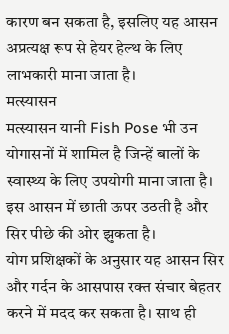कारण बन सकता है, इसलिए यह आसन अप्रत्यक्ष रूप से हेयर हेल्थ के लिए लाभकारी माना जाता है।
मत्स्यासन
मत्स्यासन यानी Fish Pose भी उन योगासनों में शामिल है जिन्हें बालों के स्वास्थ्य के लिए उपयोगी माना जाता है। इस आसन में छाती ऊपर उठती है और सिर पीछे की ओर झुकता है।
योग प्रशिक्षकों के अनुसार यह आसन सिर और गर्दन के आसपास रक्त संचार बेहतर करने में मदद कर सकता है। साथ ही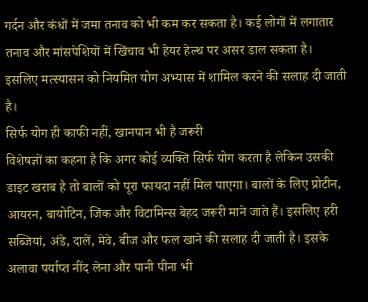गर्दन और कंधों में जमा तनाव को भी कम कर सकता है। कई लोगों में लगातार तनाव और मांसपेशियों में खिंचाव भी हेयर हेल्थ पर असर डाल सकता है। इसलिए मत्स्यासन को नियमित योग अभ्यास में शामिल करने की सलाह दी जाती है।
सिर्फ योग ही काफी नहीं, खानपान भी है जरूरी
विशेषज्ञों का कहना है कि अगर कोई व्यक्ति सिर्फ योग करता है लेकिन उसकी डाइट खराब है तो बालों को पूरा फायदा नहीं मिल पाएगा। बालों के लिए प्रोटीन, आयरन, बायोटिन, जिंक और विटामिन्स बेहद जरूरी माने जाते हैं। इसलिए हरी सब्जियां, अंडे, दालें, मेवे, बीज और फल खाने की सलाह दी जाती है। इसके अलावा पर्याप्त नींद लेना और पानी पीना भी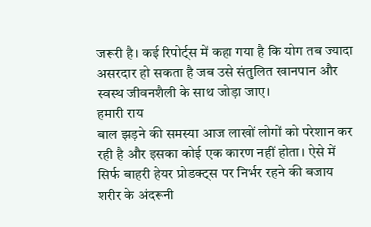जरूरी है। कई रिपोर्ट्स में कहा गया है कि योग तब ज्यादा असरदार हो सकता है जब उसे संतुलित खानपान और स्वस्थ जीवनशैली के साथ जोड़ा जाए।
हमारी राय
बाल झड़ने की समस्या आज लाखों लोगों को परेशान कर रही है और इसका कोई एक कारण नहीं होता। ऐसे में सिर्फ बाहरी हेयर प्रोडक्ट्स पर निर्भर रहने की बजाय शरीर के अंदरूनी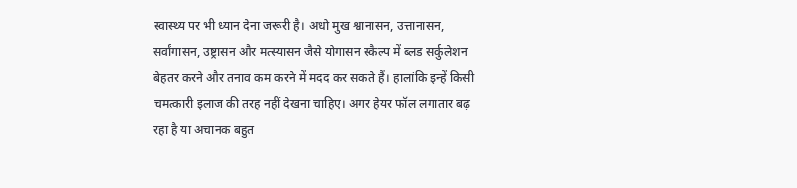स्वास्थ्य पर भी ध्यान देना जरूरी है। अधो मुख श्वानासन, उत्तानासन, सर्वांगासन, उष्ट्रासन और मत्स्यासन जैसे योगासन स्कैल्प में ब्लड सर्कुलेशन बेहतर करने और तनाव कम करने में मदद कर सकते हैं। हालांकि इन्हें किसी चमत्कारी इलाज की तरह नहीं देखना चाहिए। अगर हेयर फॉल लगातार बढ़ रहा है या अचानक बहुत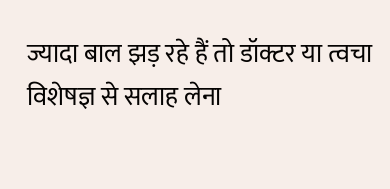ज्यादा बाल झड़ रहे हैं तो डॉक्टर या त्वचा विशेषज्ञ से सलाह लेना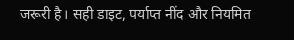जरूरी है। सही डाइट, पर्याप्त नींद और नियमित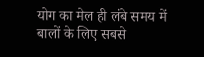योग का मेल ही लंबे समय में बालों के लिए सबसे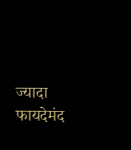ज्यादा फायदेमंद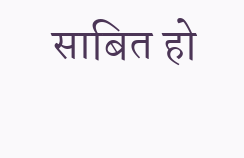साबित हो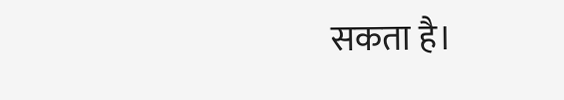सकता है।